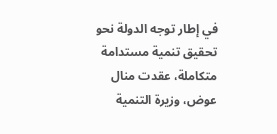في إطار توجه الدولة نحو تحقيق تنمية مستدامة متكاملة، عقدت منال عوض، وزيرة التنمية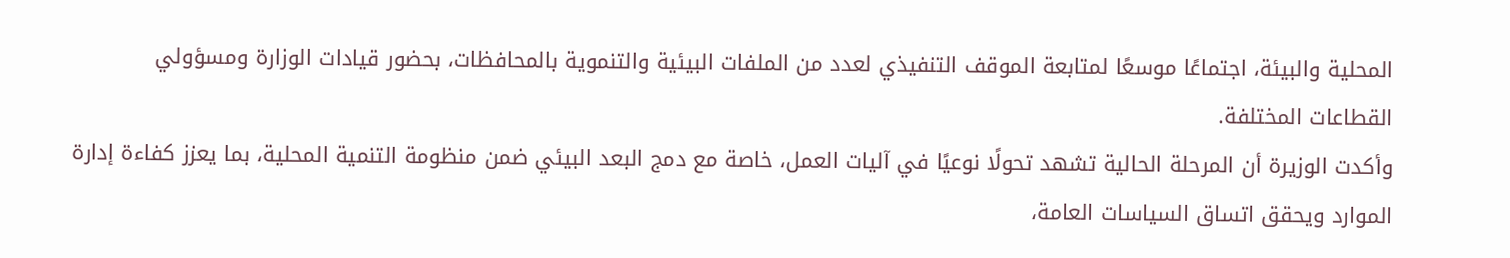المحلية والبيئة، اجتماعًا موسعًا لمتابعة الموقف التنفيذي لعدد من الملفات البيئية والتنموية بالمحافظات، بحضور قيادات الوزارة ومسؤولي القطاعات المختلفة.
وأكدت الوزيرة أن المرحلة الحالية تشهد تحولًا نوعيًا في آليات العمل، خاصة مع دمج البعد البيئي ضمن منظومة التنمية المحلية، بما يعزز كفاءة إدارة الموارد ويحقق اتساق السياسات العامة،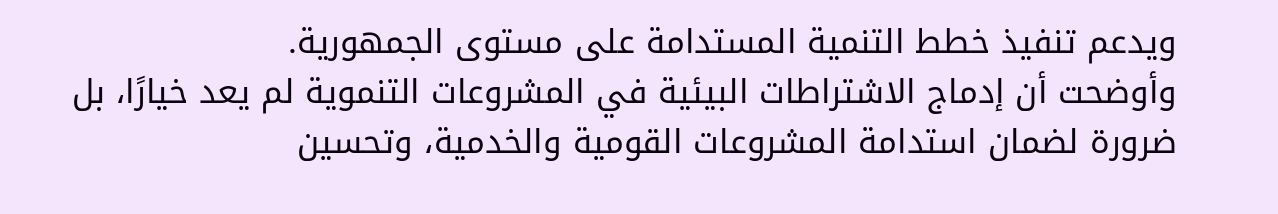ويدعم تنفيذ خطط التنمية المستدامة على مستوى الجمهورية.
وأوضحت أن إدماج الاشتراطات البيئية في المشروعات التنموية لم يعد خيارًا، بل ضرورة لضمان استدامة المشروعات القومية والخدمية، وتحسين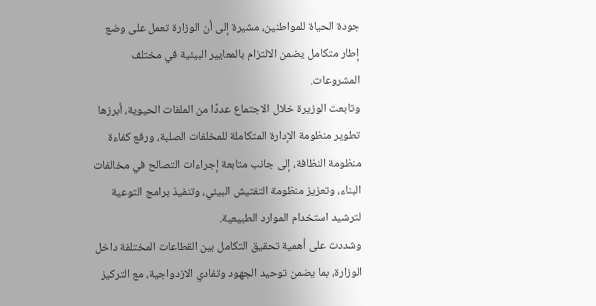جودة الحياة للمواطنين، مشيرة إلى أن الوزارة تعمل على وضع إطار متكامل يضمن الالتزام بالمعايير البيئية في مختلف المشروعات.
وتابعت الوزيرة خلال الاجتماع عددًا من الملفات الحيوية، أبرزها تطوير منظومة الإدارة المتكاملة للمخلفات الصلبة، ورفع كفاءة منظومة النظافة، إلى جانب متابعة إجراءات التصالح في مخالفات البناء، وتعزيز منظومة التفتيش البيئي، وتنفيذ برامج التوعية لترشيد استخدام الموارد الطبيعية.
وشددت على أهمية تحقيق التكامل بين القطاعات المختلفة داخل الوزارة، بما يضمن توحيد الجهود وتفادي الازدواجية، مع التركيز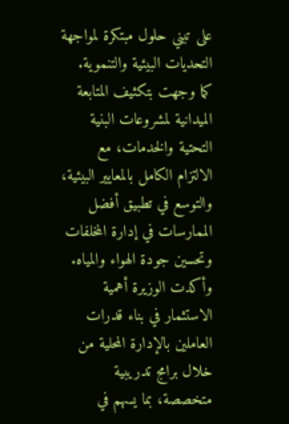على تبني حلول مبتكرة لمواجهة التحديات البيئية والتنموية.
كما وجهت بتكثيف المتابعة الميدانية لمشروعات البنية التحتية والخدمات، مع الالتزام الكامل بالمعايير البيئية، والتوسع في تطبيق أفضل الممارسات في إدارة المخلفات وتحسين جودة الهواء والمياه.
وأكدت الوزيرة أهمية الاستثمار في بناء قدرات العاملين بالإدارة المحلية من خلال برامج تدريبية متخصصة، بما يسهم في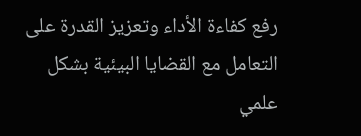رفع كفاءة الأداء وتعزيز القدرة على التعامل مع القضايا البيئية بشكل علمي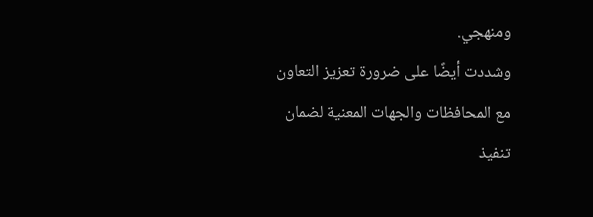ومنهجي.
وشددت أيضًا على ضرورة تعزيز التعاون مع المحافظات والجهات المعنية لضمان تنفيذ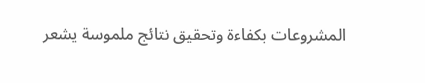المشروعات بكفاءة وتحقيق نتائج ملموسة يشعر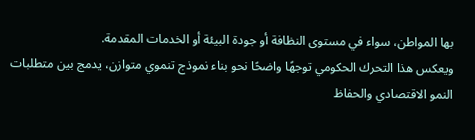بها المواطن، سواء في مستوى النظافة أو جودة البيئة أو الخدمات المقدمة.
ويعكس هذا التحرك الحكومي توجهًا واضحًا نحو بناء نموذج تنموي متوازن، يدمج بين متطلبات النمو الاقتصادي والحفاظ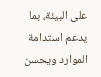على البيئة، بما يدعم استدامة الموارد ويحسن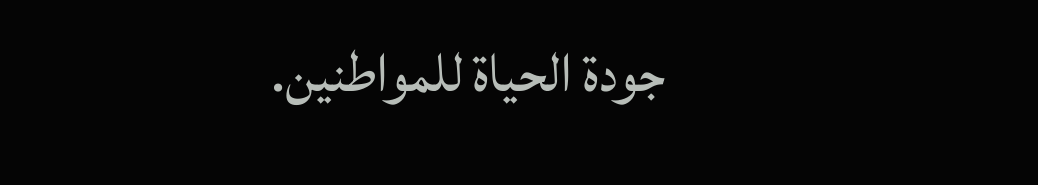جودة الحياة للمواطنين.